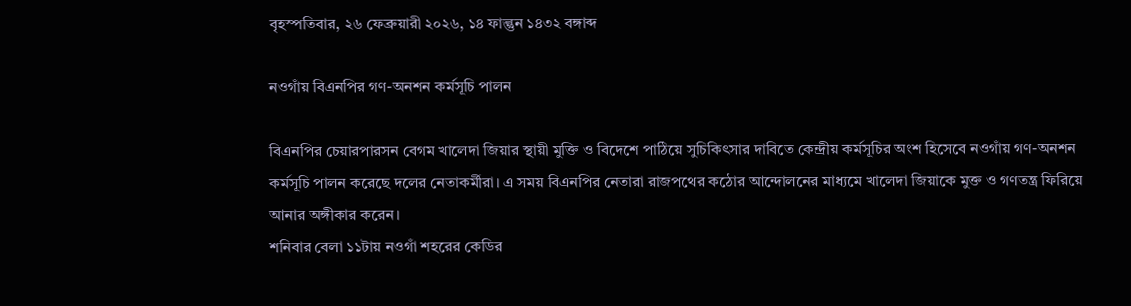বৃহস্পতিবার, ২৬ ফেব্রুয়ারী ২০২৬, ১৪ ফাল্গুন ১৪৩২ বঙ্গাব্দ

নওগাঁয় বিএনপির গণ-অনশন কর্মসূচি পালন

বিএনপির চেয়ারপারসন বেগম খালেদা জিয়ার স্থায়ী মুক্তি ও বিদেশে পাঠিয়ে সুচিকিৎসার দাবিতে কেন্দ্রীয় কর্মসূচির অংশ হিসেবে নওগাঁয় গণ-অনশন কর্মসূচি পালন করেছে দলের নেতাকর্মীরা। এ সময় বিএনপির নেতারা রাজপথের কঠোর আন্দোলনের মাধ্যমে খালেদা জিয়াকে মুক্ত ও গণতন্ত্র ফিরিয়ে আনার অঙ্গীকার করেন।
শনিবার বেলা ১১টায় নওগাঁ শহরের কেডির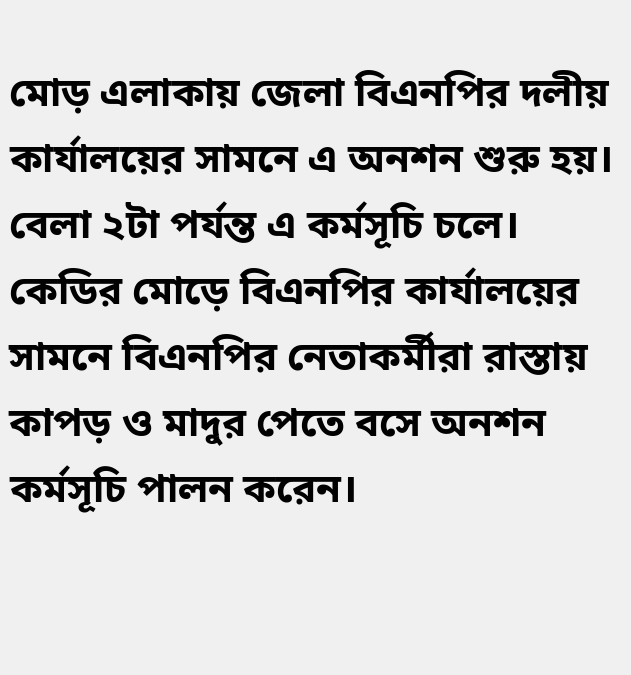মোড় এলাকায় জেলা বিএনপির দলীয় কার্যালয়ের সামনে এ অনশন শুরু হয়। বেলা ২টা পর্যন্ত এ কর্মসূচি চলে।
কেডির মোড়ে বিএনপির কার্যালয়ের সামনে বিএনপির নেতাকর্মীরা রাস্তায় কাপড় ও মাদুর পেতে বসে অনশন কর্মসূচি পালন করেন।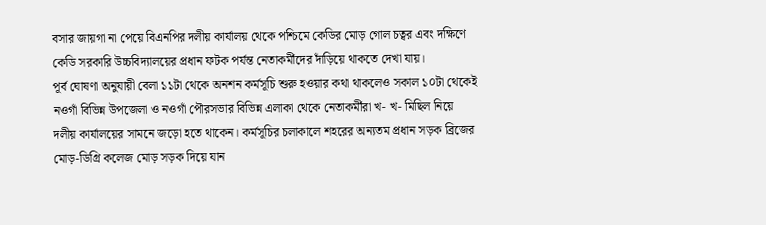বসার জায়গা না পেয়ে বিএনপির দলীয় কার্যালয় থেকে পশ্চিমে কেডির মোড় গোল চত্বর এবং দক্ষিণে কেডি সরকারি উচ্চবিদ্যালয়ের প্রধান ফটক পর্যন্ত নেতাকর্মীদের দাঁড়িয়ে থাকতে দেখা যায়।
পূর্ব ঘোষণা অনুযায়ী বেলা ১১টা থেকে অনশন কর্মসূচি শুরু হওয়ার কথা থাকলেও সকাল ১০টা থেকেই নওগাঁ বিভিন্ন উপজেলা ও নওগাঁ পৌরসভার বিভিন্ন এলাকা থেকে নেতাকর্মীরা খ- খ- মিছিল নিয়ে দলীয় কার্যালয়ের সামনে জড়ো হতে থাকেন। কর্মসূচির চলাকালে শহরের অন্যতম প্রধান সড়ক ব্রিজের মোড়-ডিগ্রি কলেজ মোড় সড়ক দিয়ে যান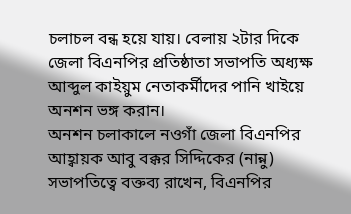চলাচল বন্ধ হয়ে যায়। বেলায় ২টার দিকে জেলা বিএনপির প্রতিষ্ঠাতা সভাপতি অধ্যক্ষ আব্দুল কাইয়ুম নেতাকর্মীদের পানি খাইয়ে অনশন ভঙ্গ করান।
অনশন চলাকালে নওগাঁ জেলা বিএনপির আহ্বায়ক আবু বক্কর সিদ্দিকের (নান্নু) সভাপতিত্বে বক্তব্য রাখেন, বিএনপির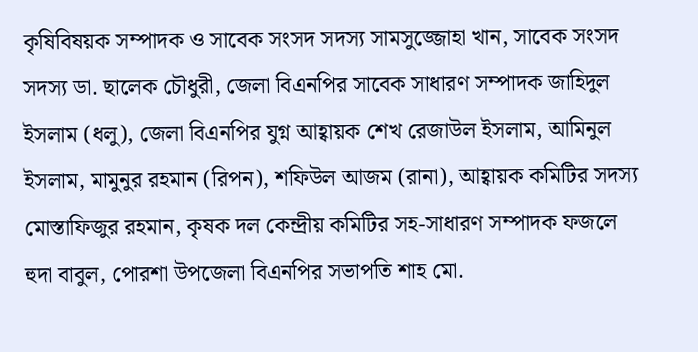কৃষিবিষয়ক সম্পাদক ও সাবেক সংসদ সদস্য সামসুজ্জোহা খান, সাবেক সংসদ সদস্য ডা. ছালেক চৌধুরী, জেলা বিএনপির সাবেক সাধারণ সম্পাদক জাহিদুল ইসলাম (ধলু), জেলা বিএনপির যুগ্ন আহ্বায়ক শেখ রেজাউল ইসলাম, আমিনুল ইসলাম, মামুনুর রহমান (রিপন), শফিউল আজম (রানা), আহ্বায়ক কমিটির সদস্য মোস্তাফিজুর রহমান, কৃষক দল কেন্দ্রীয় কমিটির সহ-সাধারণ সম্পাদক ফজলে হুদা বাবুল, পোরশা উপজেলা বিএনপির সভাপতি শাহ মো.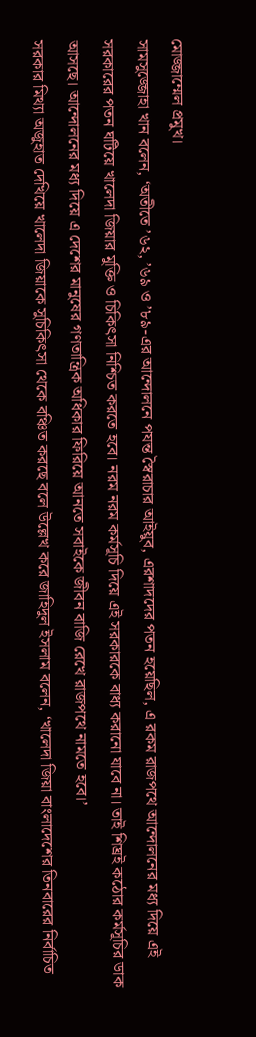মোজ্জাম্মেল প্রমুখ।
সামসুজ্জোহা খান বলেন, ‘অতীতে ’৬২, ’৬৯ ও ’৮৯-এর আন্দোলনে পযন্ত স্বৈরাচার আইয়ুব, এরশাদদের পতন হয়েছিল, এ রকম রাজপথে আন্দোলনের মধ্য দিয়ে এই সরকারের পতন ঘটিয়ে খালেদা জিয়ার মুক্তি ও চিকিৎসা নিশ্চিত করতে হবে। নরম নরম কর্মসূচি দিয়ে এই সরকারকে বাধ্য করানো যাবে না। তাই শিঘ্রই কঠোর কর্মসূচির ডাক আসছে। আন্দোলনের মধ্য দিয়ে এ দেশের মানুষের গণতান্ত্রিক অধিকার ফিরিয়ে আনতে সবাইকে জীবন বাজি রেখে রাজপথে নামতে হবে।’
সরকার মিথ্যা অজুহাত দেখিয়ে খালেদা জিয়াকে সুচিকিৎসা থেকে বঞ্চিত করছে বলে উল্লেখ করে জাহিদুল ইসলাম বলেন, ‘খালেদা জিয়া বাংলাদেশের তিনবারের নির্বাচিত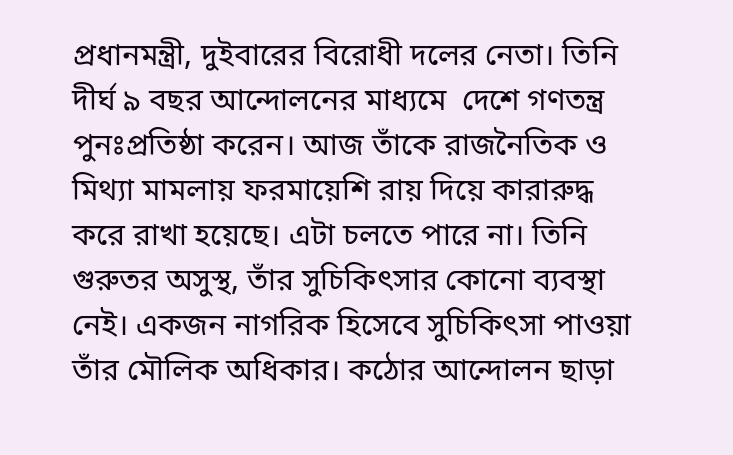প্রধানমন্ত্রী, দুইবারের বিরোধী দলের নেতা। তিনি দীর্ঘ ৯ বছর আন্দোলনের মাধ্যমে  দেশে গণতন্ত্র পুনঃপ্রতিষ্ঠা করেন। আজ তাঁকে রাজনৈতিক ও মিথ্যা মামলায় ফরমায়েশি রায় দিয়ে কারারুদ্ধ করে রাখা হয়েছে। এটা চলতে পারে না। তিনি গুরুতর অসুস্থ, তাঁর সুচিকিৎসার কোনো ব্যবস্থা  নেই। একজন নাগরিক হিসেবে সুচিকিৎসা পাওয়া তাঁর মৌলিক অধিকার। কঠোর আন্দোলন ছাড়া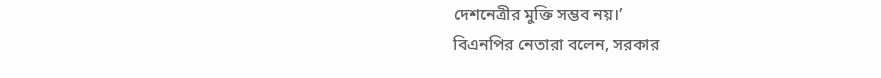দেশনেত্রীর মুক্তি সম্ভব নয়।’
বিএনপির নেতারা বলেন, সরকার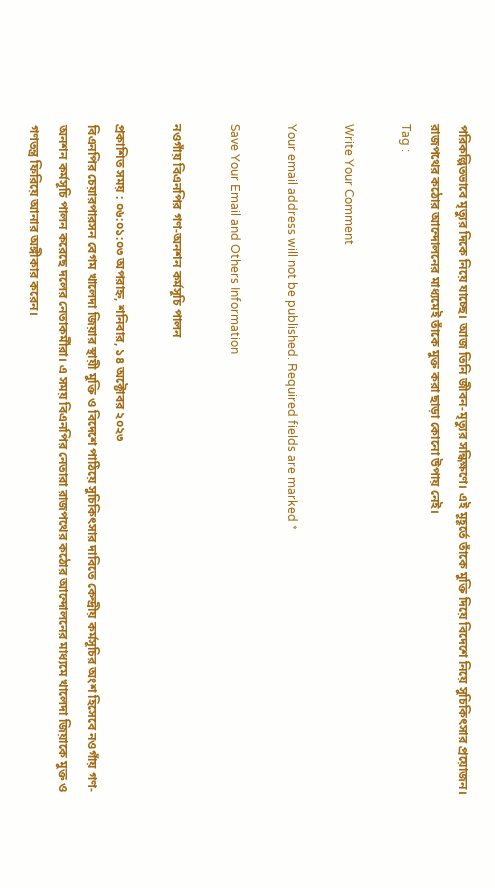পরিকল্পিতভাবে মৃত্যুর দিকে নিয়ে যাচ্ছে। আজ তিনি জীবন-মৃত্যুর সন্ধিক্ষণে। এই মূহূর্তে তাঁকে মুক্তি দিয়ে বিদেশে নিয়ে সুচিকিৎসার প্রয়োজন। রাজপথের কঠোর আন্দোলনের মাধ্যমেই তাঁকে মুক্ত করা ছাড়া কোনো উপায় নেই।
Tag :

Write Your Comment

Your email address will not be published. Required fields are marked *

Save Your Email and Others Information

নওগাঁয় বিএনপির গণ-অনশন কর্মসূচি পালন

প্রকাশিত সময় : ০৬:০১:০৩ অপরাহ্ন, শনিবার, ১৪ অক্টোবর ২০২৩
বিএনপির চেয়ারপারসন বেগম খালেদা জিয়ার স্থায়ী মুক্তি ও বিদেশে পাঠিয়ে সুচিকিৎসার দাবিতে কেন্দ্রীয় কর্মসূচির অংশ হিসেবে নওগাঁয় গণ-অনশন কর্মসূচি পালন করেছে দলের নেতাকর্মীরা। এ সময় বিএনপির নেতারা রাজপথের কঠোর আন্দোলনের মাধ্যমে খালেদা জিয়াকে মুক্ত ও গণতন্ত্র ফিরিয়ে আনার অঙ্গীকার করেন।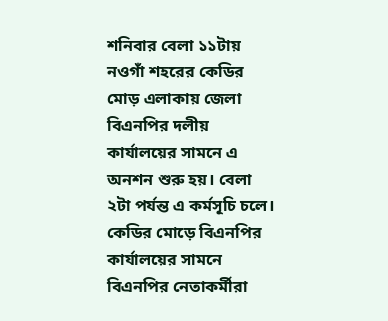শনিবার বেলা ১১টায় নওগাঁ শহরের কেডির মোড় এলাকায় জেলা বিএনপির দলীয় কার্যালয়ের সামনে এ অনশন শুরু হয়। বেলা ২টা পর্যন্ত এ কর্মসূচি চলে।
কেডির মোড়ে বিএনপির কার্যালয়ের সামনে বিএনপির নেতাকর্মীরা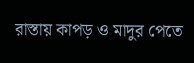রাস্তায় কাপড় ও মাদুর পেতে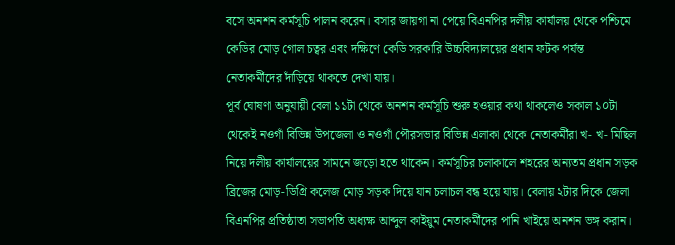বসে অনশন কর্মসূচি পালন করেন। বসার জায়গা না পেয়ে বিএনপির দলীয় কার্যালয় থেকে পশ্চিমে কেডির মোড় গোল চত্বর এবং দক্ষিণে কেডি সরকারি উচ্চবিদ্যালয়ের প্রধান ফটক পর্যন্ত নেতাকর্মীদের দাঁড়িয়ে থাকতে দেখা যায়।
পূর্ব ঘোষণা অনুযায়ী বেলা ১১টা থেকে অনশন কর্মসূচি শুরু হওয়ার কথা থাকলেও সকাল ১০টা থেকেই নওগাঁ বিভিন্ন উপজেলা ও নওগাঁ পৌরসভার বিভিন্ন এলাকা থেকে নেতাকর্মীরা খ- খ- মিছিল নিয়ে দলীয় কার্যালয়ের সামনে জড়ো হতে থাকেন। কর্মসূচির চলাকালে শহরের অন্যতম প্রধান সড়ক ব্রিজের মোড়-ডিগ্রি কলেজ মোড় সড়ক দিয়ে যান চলাচল বন্ধ হয়ে যায়। বেলায় ২টার দিকে জেলা বিএনপির প্রতিষ্ঠাতা সভাপতি অধ্যক্ষ আব্দুল কাইয়ুম নেতাকর্মীদের পানি খাইয়ে অনশন ভঙ্গ করান।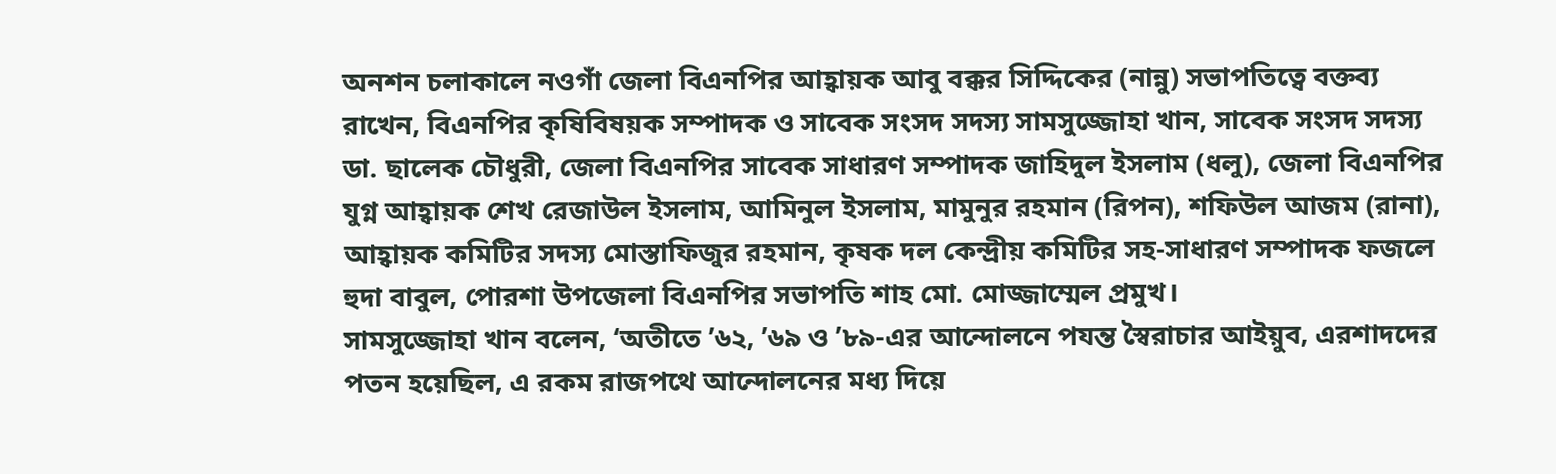অনশন চলাকালে নওগাঁ জেলা বিএনপির আহ্বায়ক আবু বক্কর সিদ্দিকের (নান্নু) সভাপতিত্বে বক্তব্য রাখেন, বিএনপির কৃষিবিষয়ক সম্পাদক ও সাবেক সংসদ সদস্য সামসুজ্জোহা খান, সাবেক সংসদ সদস্য ডা. ছালেক চৌধুরী, জেলা বিএনপির সাবেক সাধারণ সম্পাদক জাহিদুল ইসলাম (ধলু), জেলা বিএনপির যুগ্ন আহ্বায়ক শেখ রেজাউল ইসলাম, আমিনুল ইসলাম, মামুনুর রহমান (রিপন), শফিউল আজম (রানা), আহ্বায়ক কমিটির সদস্য মোস্তাফিজুর রহমান, কৃষক দল কেন্দ্রীয় কমিটির সহ-সাধারণ সম্পাদক ফজলে হুদা বাবুল, পোরশা উপজেলা বিএনপির সভাপতি শাহ মো. মোজ্জাম্মেল প্রমুখ।
সামসুজ্জোহা খান বলেন, ‘অতীতে ’৬২, ’৬৯ ও ’৮৯-এর আন্দোলনে পযন্ত স্বৈরাচার আইয়ুব, এরশাদদের পতন হয়েছিল, এ রকম রাজপথে আন্দোলনের মধ্য দিয়ে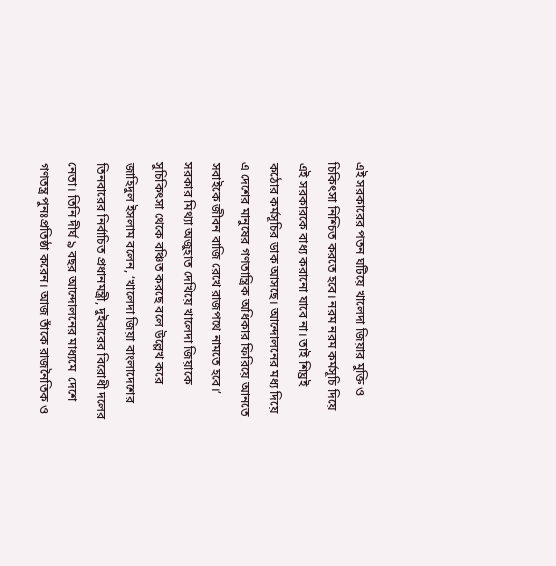এই সরকারের পতন ঘটিয়ে খালেদা জিয়ার মুক্তি ও চিকিৎসা নিশ্চিত করতে হবে। নরম নরম কর্মসূচি দিয়ে এই সরকারকে বাধ্য করানো যাবে না। তাই শিঘ্রই কঠোর কর্মসূচির ডাক আসছে। আন্দোলনের মধ্য দিয়ে এ দেশের মানুষের গণতান্ত্রিক অধিকার ফিরিয়ে আনতে সবাইকে জীবন বাজি রেখে রাজপথে নামতে হবে।’
সরকার মিথ্যা অজুহাত দেখিয়ে খালেদা জিয়াকে সুচিকিৎসা থেকে বঞ্চিত করছে বলে উল্লেখ করে জাহিদুল ইসলাম বলেন, ‘খালেদা জিয়া বাংলাদেশের তিনবারের নির্বাচিত প্রধানমন্ত্রী, দুইবারের বিরোধী দলের নেতা। তিনি দীর্ঘ ৯ বছর আন্দোলনের মাধ্যমে  দেশে গণতন্ত্র পুনঃপ্রতিষ্ঠা করেন। আজ তাঁকে রাজনৈতিক ও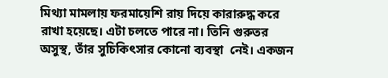মিথ্যা মামলায় ফরমায়েশি রায় দিয়ে কারারুদ্ধ করে রাখা হয়েছে। এটা চলতে পারে না। তিনি গুরুতর অসুস্থ, তাঁর সুচিকিৎসার কোনো ব্যবস্থা  নেই। একজন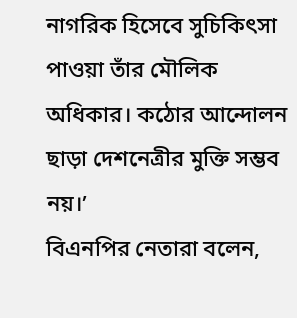নাগরিক হিসেবে সুচিকিৎসা পাওয়া তাঁর মৌলিক অধিকার। কঠোর আন্দোলন ছাড়া দেশনেত্রীর মুক্তি সম্ভব নয়।’
বিএনপির নেতারা বলেন,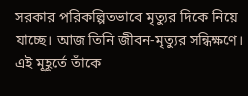সরকার পরিকল্পিতভাবে মৃত্যুর দিকে নিয়ে যাচ্ছে। আজ তিনি জীবন-মৃত্যুর সন্ধিক্ষণে। এই মূহূর্তে তাঁকে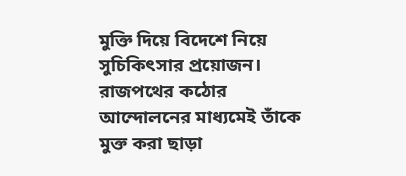মুক্তি দিয়ে বিদেশে নিয়ে সুচিকিৎসার প্রয়োজন। রাজপথের কঠোর আন্দোলনের মাধ্যমেই তাঁকে মুক্ত করা ছাড়া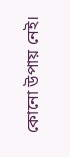কোনো উপায় নেই।